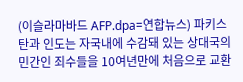(이슬라마바드 AFP.dpa=연합뉴스) 파키스탄과 인도는 자국내에 수감돼 있는 상대국의 민간인 죄수들을 10여년만에 처음으로 교환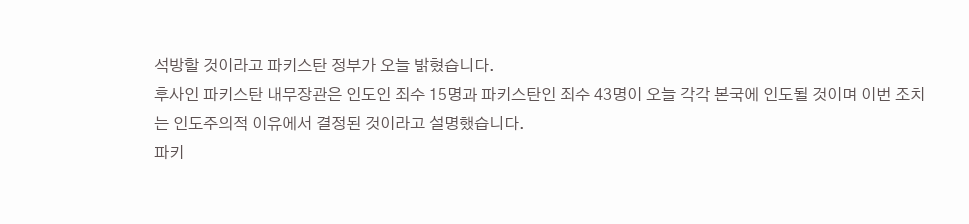석방할 것이라고 파키스탄 정부가 오늘 밝혔습니다.
후사인 파키스탄 내무장관은 인도인 죄수 15명과 파키스탄인 죄수 43명이 오늘 각각 본국에 인도될 것이며 이번 조치는 인도주의적 이유에서 결정된 것이라고 설명했습니다.
파키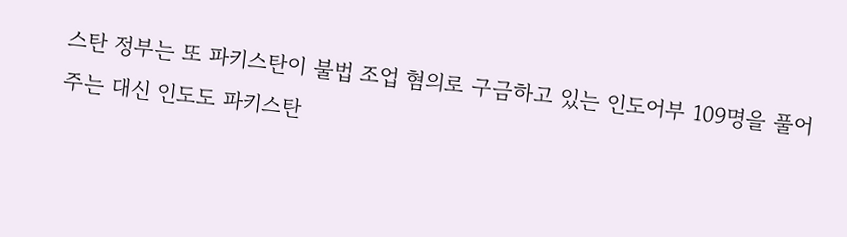스탄 정부는 또 파키스탄이 불법 조업 혐의로 구금하고 있는 인도어부 109명을 풀어주는 대신 인도도 파키스탄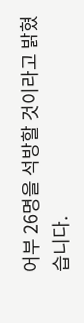어부 26명을 석방할 것이라고 밝혔습니다.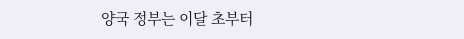양국 정부는 이달 초부터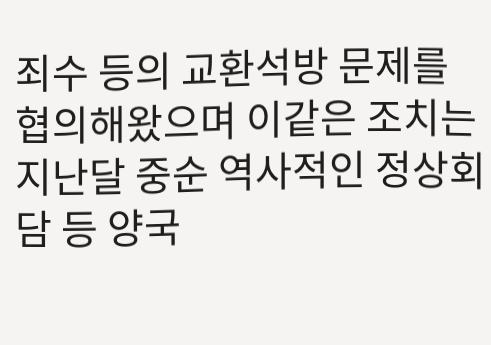죄수 등의 교환석방 문제를 협의해왔으며 이같은 조치는 지난달 중순 역사적인 정상회담 등 양국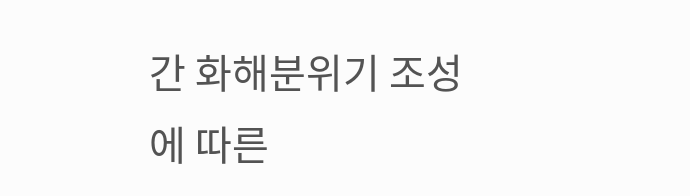간 화해분위기 조성에 따른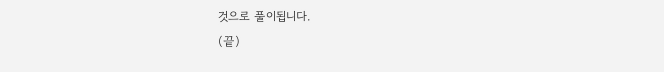것으로 풀이됩니다.
(끝)